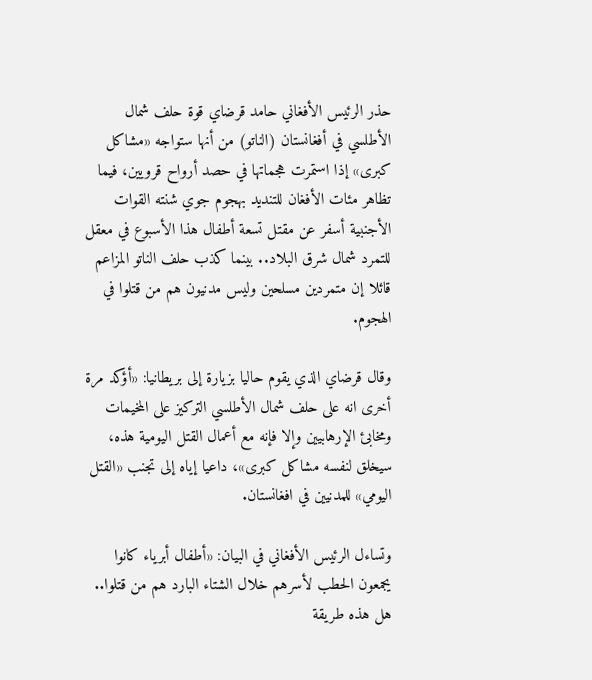حذر الرئيس الأفغاني حامد قرضاي قوة حلف شمال الأطلسي في أفغانستان (الناتو) من أنها ستواجه «مشاكل كبرى» إذا استمرت هجماتها في حصد أرواح قرويين، فيما تظاهر مئات الأفغان للتنديد بهجوم جوي شنته القوات الأجنبية أسفر عن مقتل تسعة أطفال هذا الأسبوع في معقل للتمرد شمال شرق البلاد.. بينما كذب حلف الناتو المزاعم قائلا إن متمردين مسلحين وليس مدنيون هم من قتلوا في الهجوم.

وقال قرضاي الذي يقوم حاليا بزيارة إلى بريطانيا: «أؤكد مرة أخرى انه على حلف شمال الأطلسي التركيز على المخيمات ومخابئ الإرهابيين وإلا فإنه مع أعمال القتل اليومية هذه، سيخلق لنفسه مشاكل كبرى»، داعيا إياه إلى تجنب «القتل اليومي» للمدنيين في افغانستان.

وتساءل الرئيس الأفغاني في البيان: «أطفال أبرياء كانوا يجمعون الحطب لأسرهم خلال الشتاء البارد هم من قتلوا.. هل هذه طريقة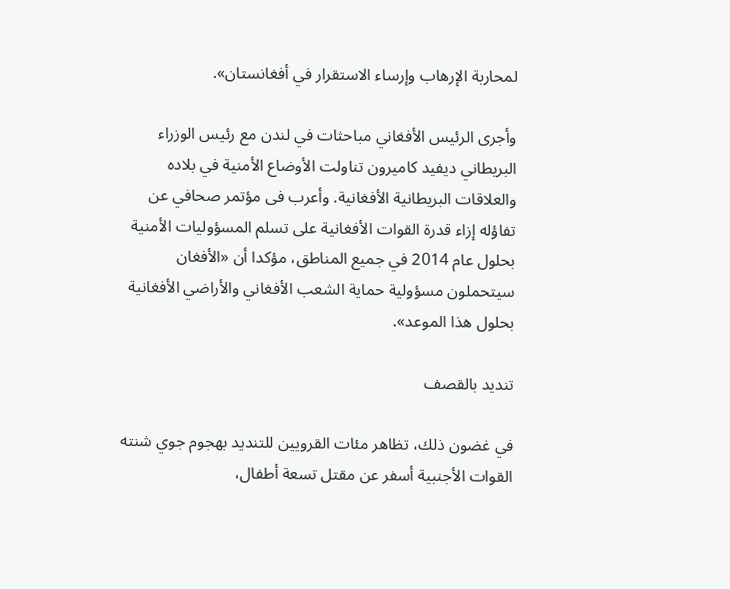لمحاربة الإرهاب وإرساء الاستقرار في أفغانستان».

وأجرى الرئيس الأفغاني مباحثات في لندن مع رئيس الوزراء البريطاني ديفيد كاميرون تناولت الأوضاع الأمنية في بلاده والعلاقات البريطانية الأفغانية. وأعرب فى مؤتمر صحافي عن تفاؤله إزاء قدرة القوات الأفغانية على تسلم المسؤوليات الأمنية بحلول عام 2014 في جميع المناطق، مؤكدا أن «الأفغان سيتحملون مسؤولية حماية الشعب الأفغاني والأراضي الأفغانية بحلول هذا الموعد».

تنديد بالقصف

في غضون ذلك، تظاهر مئات القرويين للتنديد بهجوم جوي شنته القوات الأجنبية أسفر عن مقتل تسعة أطفال،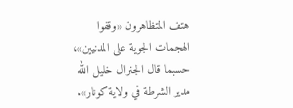هتف المتظاهرون «وقفوا الهجمات الجوية على المدنيين»، حسبما قال الجنرال خليل الله مدير الشرطة في ولاية كونار».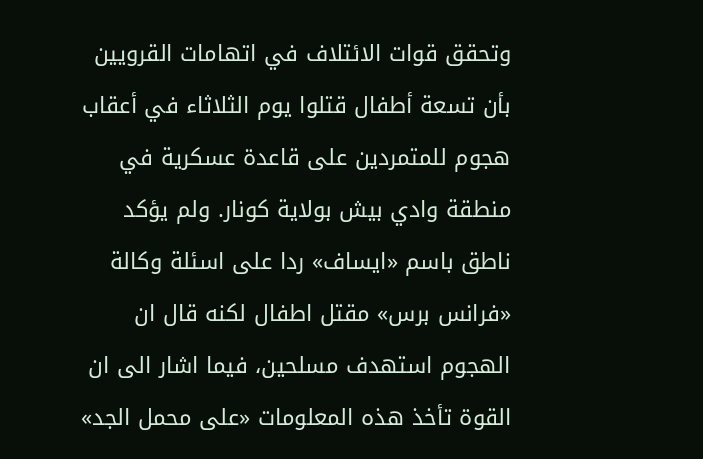وتحقق قوات الائتلاف في اتهامات القرويين بأن تسعة أطفال قتلوا يوم الثلاثاء في أعقاب هجوم للمتمردين على قاعدة عسكرية في منطقة وادي بيش بولاية كونار. ولم يؤكد ناطق باسم «ايساف» ردا على اسئلة وكالة «فرانس برس» مقتل اطفال لكنه قال ان الهجوم استهدف مسلحين، فيما اشار الى ان القوة تأخذ هذه المعلومات «على محمل الجد»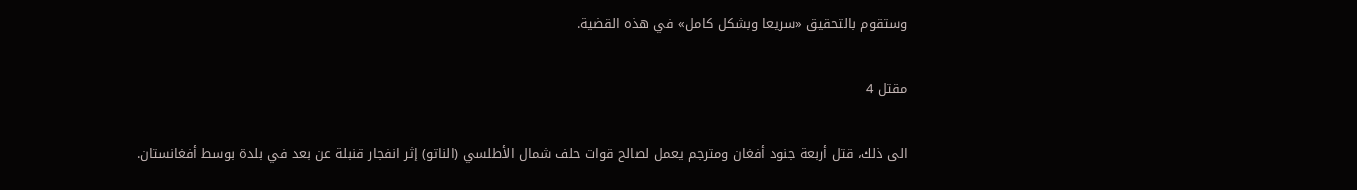وستقوم بالتحقيق «سريعا وبشكل كامل» في هذه القضية.

مقتل 4

الى ذلك، قتل أربعة جنود أفغان ومترجم يعمل لصالح قوات حلف شمال الأطلسي (الناتو) إثر انفجار قنبلة عن بعد في بلدة بوسط أفغانستان.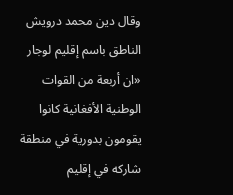وقال دين محمد درويش الناطق باسم إقليم لوجار «ان أربعة من القوات الوطنية الأفغانية كانوا يقومون بدورية في منطقة شاركه في إقليم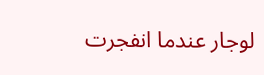لوجار عندما انفجرت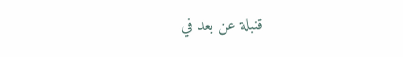قنبلة عن بعد في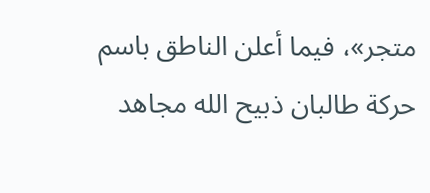متجر»، فيما أعلن الناطق باسم حركة طالبان ذبيح الله مجاهد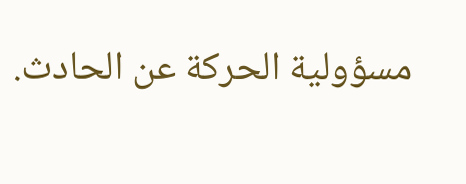مسؤولية الحركة عن الحادث.